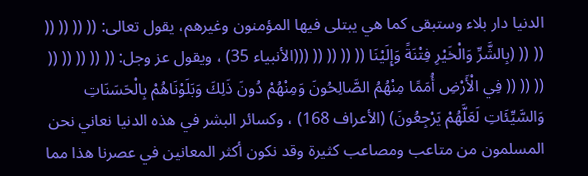الدنيا دار بلاء وستبقى كما هي يبتلى فيها المؤمنون وغيرهم، يقول تعالى: (( (( (( (( (( (( (بِالشَّرِّ وَالْخَيْرِ فِتْنَةً وَإِلَيْنَا (( (( (( (( (((الأنبياء 35) ، ويقول عز وجل: (( (( (( (( (( (( (( (( فِي الْأَرْضِ أُمَمًا مِنْهُمُ الصَّالِحُونَ وَمِنْهُمْ دُونَ ذَلِكَ وَبَلَوْنَاهُمْ بِالْحَسَنَاتِ وَالسَّيِّئَاتِ لَعَلَّهُمْ يَرْجِعُونَ) (الأعراف 168) ، وكسائر البشر في هذه الدنيا نعاني نحن المسلمون من متاعب ومصاعب كثيرة وقد نكون أكثر المعانين في عصرنا هذا مما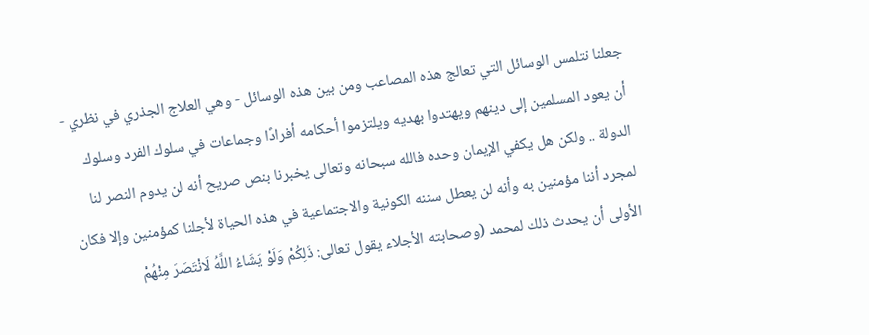جعلنا نتلمس الوسائل التي تعالج هذه المصاعب ومن بين هذه الوسائل - وهي العلاج الجذري في نظري - أن يعود المسلمين إلى دينهم ويهتدوا بهديه ويلتزموا أحكامه أفرادًا وجماعات في سلوك الفرد وسلوك الدولة .. ولكن هل يكفي الإيمان وحده فالله سبحانه وتعالى يخبرنا بنص صريح أنه لن يدوم النصر لنا لمجرد أننا مؤمنين به وأنه لن يعطل سننه الكونية والاجتماعية في هذه الحياة لأجلنا كمؤمنين وإلا فكان الأولى أن يحدث ذلك لمحمد (وصحابته الأجلاء يقول تعالى: ذَلِكُمْ وَلَوْ يَشَاءُ اللَّهُ لَانْتَصَرَ مِنْهُمْ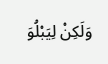وَلَكِنْ لِيَبْلُوَ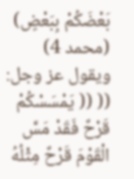بَعْضَكُمْ بِبَعْضٍ) (محمد 4) ويقول عز وجل: (( (( يَمْسَسْكُمْ قَرْحٌ فَقَدْ مَسَّ الْقَوْمَ قَرْحٌ مِثْلُهُ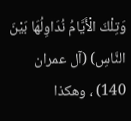وَتِلْكَ الْأَيَّامُ نُدَاوِلُهَا بَيْنَ النَّاسِ) (آل عمران 140) ، وهكذا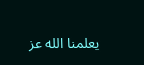يعلمنا الله عز